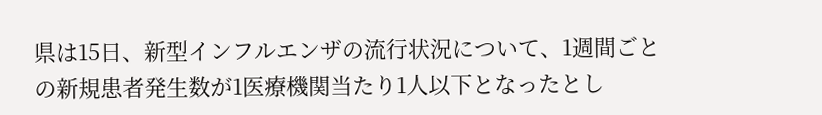県は15日、新型インフルエンザの流行状況について、1週間ごとの新規患者発生数が1医療機関当たり1人以下となったとし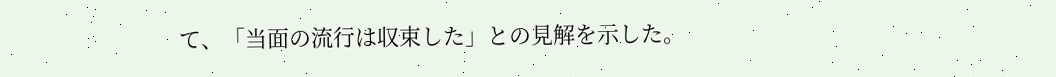て、「当面の流行は収束した」との見解を示した。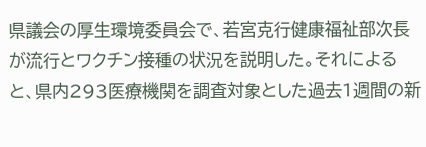県議会の厚生環境委員会で、若宮克行健康福祉部次長が流行とワクチン接種の状況を説明した。それによると、県内293医療機関を調査対象とした過去1週間の新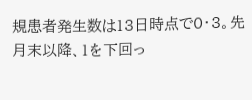規患者発生数は13日時点で0・3。先月末以降、1を下回っ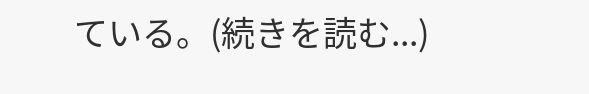ている。(続きを読む...)